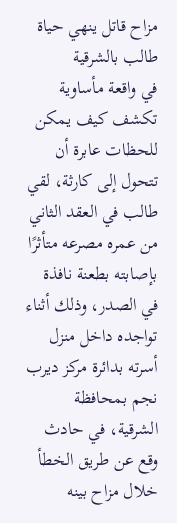مزاح قاتل ينهي حياة طالب بالشرقية
في واقعة مأساوية تكشف كيف يمكن للحظات عابرة أن تتحول إلى كارثة، لقي طالب في العقد الثاني من عمره مصرعه متأثرًا بإصابته بطعنة نافذة في الصدر، وذلك أثناء تواجده داخل منزل أسرته بدائرة مركز ديرب نجم بمحافظة الشرقية، في حادث وقع عن طريق الخطأ خلال مزاح بينه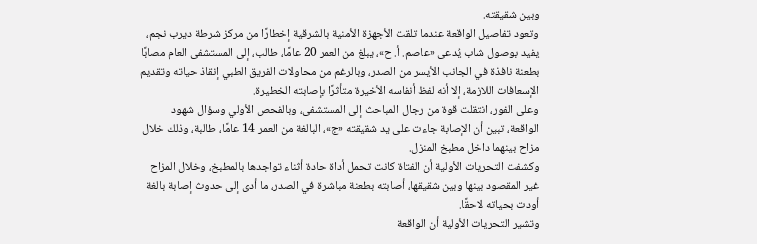وبين شقيقته.
وتعود تفاصيل الواقعة عندما تلقت الأجهزة الأمنية بالشرقية إخطارًا من مركز شرطة ديرب نجم، يفيد بوصول شاب يُدعى «عاصم. أ. ح»، يبلغ من العمر 20 عامًا، طالب، إلى المستشفى العام مصابًا بطعنة نافذة في الجانب الأيسر من الصدر، وبالرغم من محاولات الفريق الطبي إنقاذ حياته وتقديم الإسعافات اللازمة، إلا أنه لفظ أنفاسه الأخيرة متأثرًا بإصابته الخطيرة.
وعلى الفور، انتقلت قوة من رجال المباحث إلى المستشفى، وبالفحص الأولي وسؤال شهود الواقعة، تبين أن الإصابة جاءت على يد شقيقته «ج»، البالغة من العمر 14 عامًا، طالبة، وذلك خلال مزاح بينهما داخل مطبخ المنزل.
وكشفت التحريات الأولية أن الفتاة كانت تحمل أداة حادة أثناء تواجدها بالمطبخ، وخلال المزاح غير المقصود بينها وبين شقيقها، أصابته بطعنة مباشرة في الصدر، ما أدى إلى حدوث إصابة بالغة أودت بحياته لاحقًا.
وتشير التحريات الأولية أن الواقعة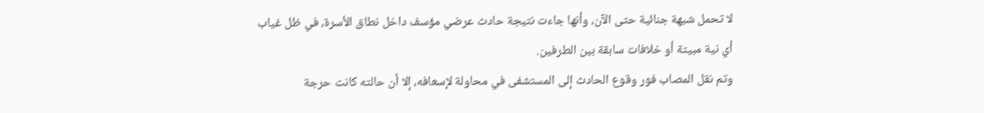لا تحمل شبهة جنائية حتى الآن، وأنها جاءت نتيجة حادث عرضي مؤسف داخل نطاق الأسرة، في ظل غياب أي نية مبيتة أو خلافات سابقة بين الطرفين.
وتم نقل المصاب فور وقوع الحادث إلى المستشفى في محاولة لإسعافه، إلا أن حالته كانت حرجة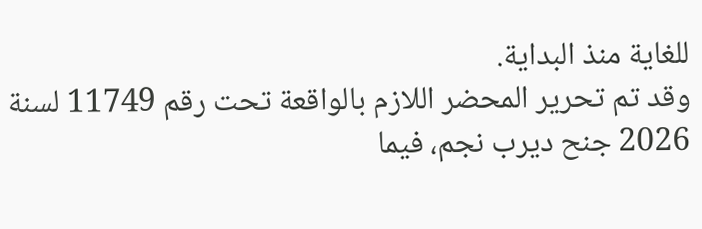للغاية منذ البداية.
وقد تم تحرير المحضر اللازم بالواقعة تحت رقم 11749 لسنة 2026 جنح ديرب نجم، فيما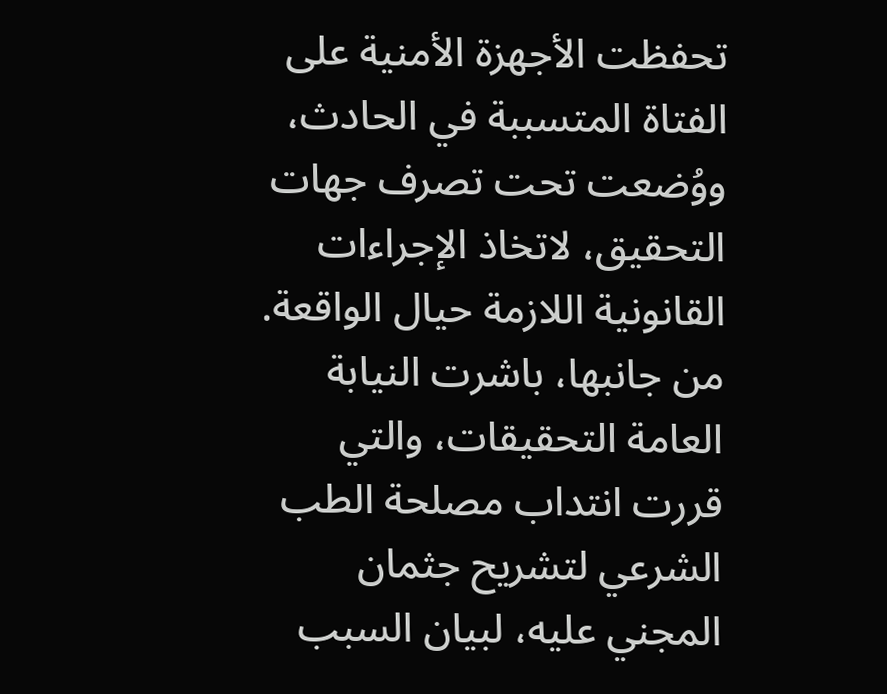تحفظت الأجهزة الأمنية على الفتاة المتسببة في الحادث، ووُضعت تحت تصرف جهات التحقيق، لاتخاذ الإجراءات القانونية اللازمة حيال الواقعة.
من جانبها، باشرت النيابة العامة التحقيقات، والتي قررت انتداب مصلحة الطب الشرعي لتشريح جثمان المجني عليه، لبيان السبب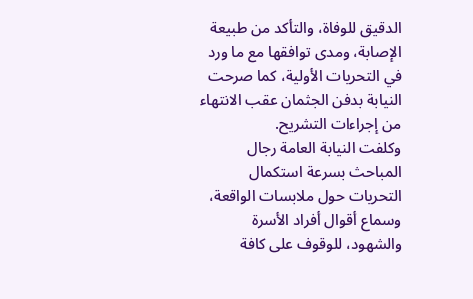الدقيق للوفاة، والتأكد من طبيعة الإصابة، ومدى توافقها مع ما ورد في التحريات الأولية، كما صرحت النيابة بدفن الجثمان عقب الانتهاء من إجراءات التشريح.
وكلفت النيابة العامة رجال المباحث بسرعة استكمال التحريات حول ملابسات الواقعة، وسماع أقوال أفراد الأسرة والشهود، للوقوف على كافة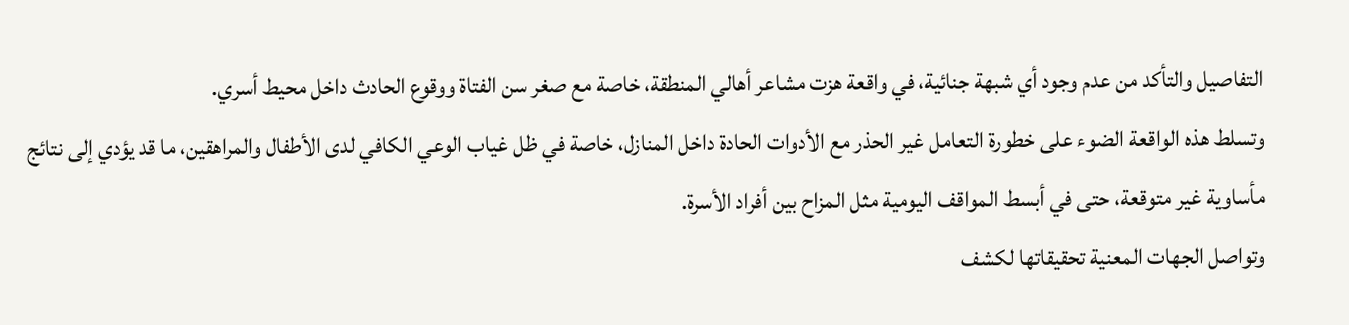التفاصيل والتأكد من عدم وجود أي شبهة جنائية، في واقعة هزت مشاعر أهالي المنطقة، خاصة مع صغر سن الفتاة ووقوع الحادث داخل محيط أسري.
وتسلط هذه الواقعة الضوء على خطورة التعامل غير الحذر مع الأدوات الحادة داخل المنازل، خاصة في ظل غياب الوعي الكافي لدى الأطفال والمراهقين، ما قد يؤدي إلى نتائج مأساوية غير متوقعة، حتى في أبسط المواقف اليومية مثل المزاح بين أفراد الأسرة.
وتواصل الجهات المعنية تحقيقاتها لكشف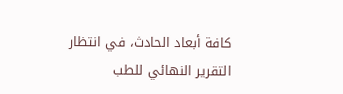كافة أبعاد الحادث، في انتظار التقرير النهائي للطب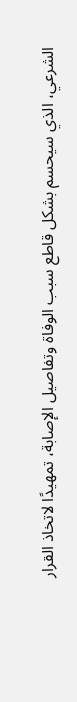الشرعي، الذي سيحسم بشكل قاطع سبب الوفاة وتفاصيل الإصابة، تمهيدًا لاتخاذ القرار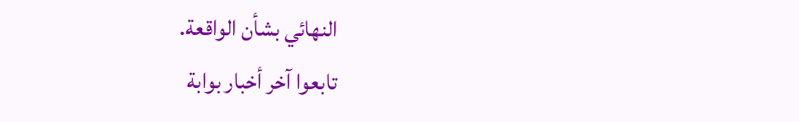النهائي بشأن الواقعة.
تابعوا آخر أخبار بوابة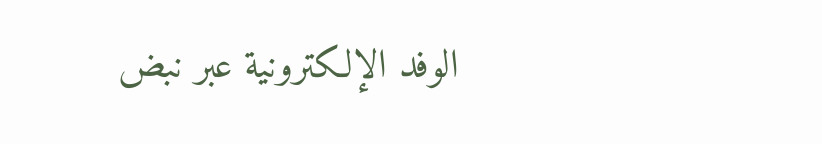الوفد الإلكترونية عبر نبض